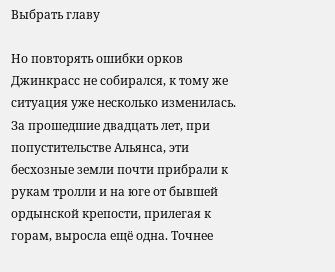Выбрать главу

Но повторять ошибки орков Джинкрасс не собирался, к тому же ситуация уже несколько изменилась. За прошедшие двадцать лет, при попустительстве Альянса, эти бесхозные земли почти прибрали к рукам тролли и на юге от бывшей ордынской крепости, прилегая к горам, выросла ещё одна. Точнее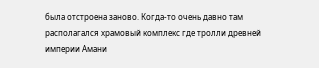была отстроена заново. Когда-то очень давно там располагался храмовый комплекс где тролли древней империи Амани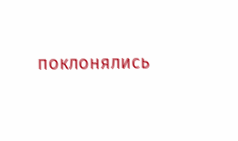поклонялись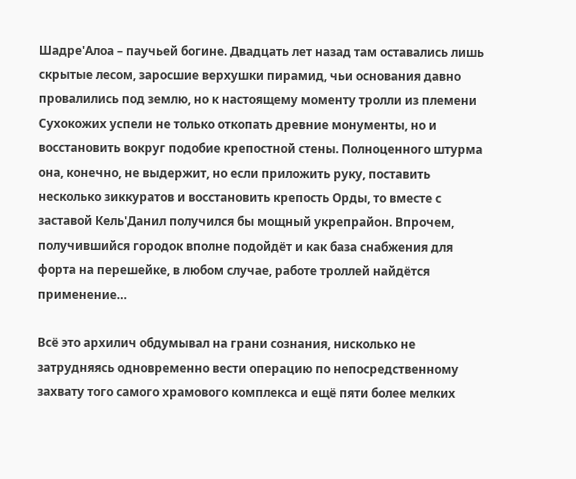Шадре'Алоа – паучьей богине. Двадцать лет назад там оставались лишь скрытые лесом, заросшие верхушки пирамид, чьи основания давно провалились под землю, но к настоящему моменту тролли из племени Сухокожих успели не только откопать древние монументы, но и восстановить вокруг подобие крепостной стены. Полноценного штурма она, конечно, не выдержит, но если приложить руку, поставить несколько зиккуратов и восстановить крепость Орды, то вместе с заставой Кель'Данил получился бы мощный укрепрайон. Впрочем, получившийся городок вполне подойдёт и как база снабжения для форта на перешейке, в любом случае, работе троллей найдётся применение…

Всё это архилич обдумывал на грани сознания, нисколько не затрудняясь одновременно вести операцию по непосредственному захвату того самого храмового комплекса и ещё пяти более мелких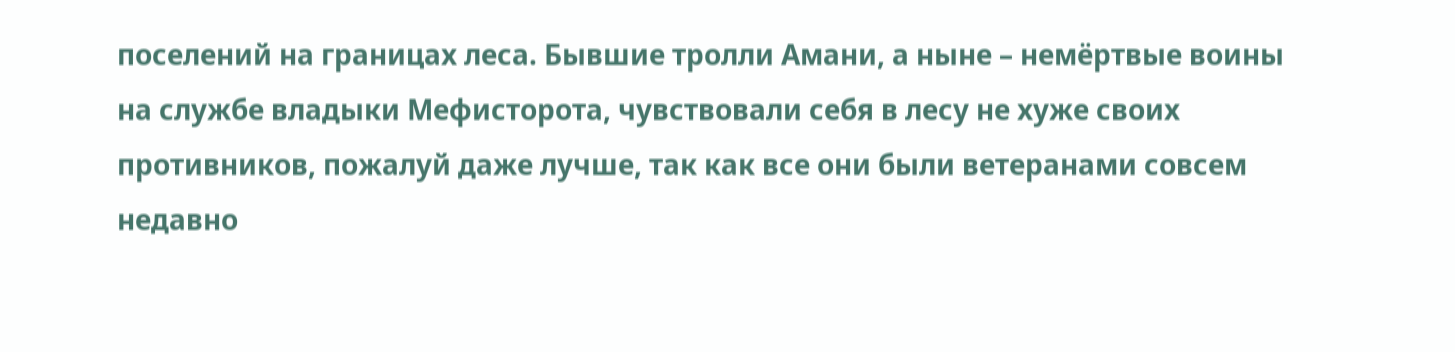поселений на границах леса. Бывшие тролли Амани, а ныне – немёртвые воины на службе владыки Мефисторота, чувствовали себя в лесу не хуже своих противников, пожалуй даже лучше, так как все они были ветеранами совсем недавно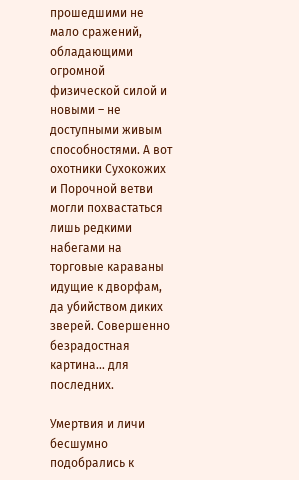прошедшими не мало сражений, обладающими огромной физической силой и новыми – не доступными живым способностями. А вот охотники Сухокожих и Порочной ветви могли похвастаться лишь редкими набегами на торговые караваны идущие к дворфам, да убийством диких зверей. Совершенно безрадостная картина… для последних.

Умертвия и личи бесшумно подобрались к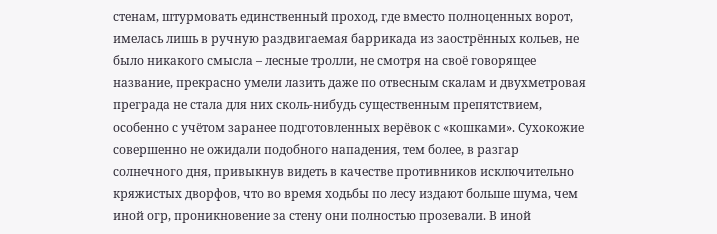стенам, штурмовать единственный проход, где вместо полноценных ворот, имелась лишь в ручную раздвигаемая баррикада из заострённых кольев, не было никакого смысла – лесные тролли, не смотря на своё говорящее название, прекрасно умели лазить даже по отвесным скалам и двухметровая преграда не стала для них сколь-нибудь существенным препятствием, особенно с учётом заранее подготовленных верёвок с «кошками». Сухокожие совершенно не ожидали подобного нападения, тем более, в разгар солнечного дня, привыкнув видеть в качестве противников исключительно кряжистых дворфов, что во время ходьбы по лесу издают больше шума, чем иной огр, проникновение за стену они полностью прозевали. В иной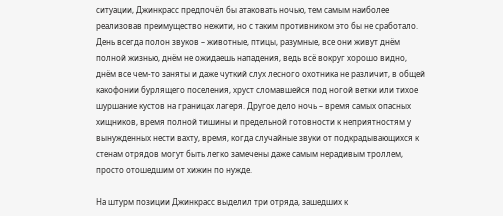ситуации, Джинкрасс предпочёл бы атаковать ночью, тем самым наиболее реализовав преимущество нежити, но с таким противником это бы не сработало. День всегда полон звуков – животные, птицы, разумные, все они живут днём полной жизнью, днём не ожидаешь нападения, ведь всё вокруг хорошо видно, днём все чем-то заняты и даже чуткий слух лесного охотника не различит, в общей какофонии бурлящего поселения, хруст сломавшейся под ногой ветки или тихое шуршание кустов на границах лагеря. Другое дело ночь – время самых опасных хищников, время полной тишины и предельной готовности к неприятностям у вынужденных нести вахту, время, когда случайные звуки от подкрадывающихся к стенам отрядов могут быть легко замечены даже самым нерадивым троллем, просто отошедшим от хижин по нужде.

На штурм позиции Джинкрасс выделил три отряда, зашедших к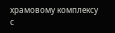храмовому комплексу с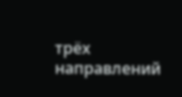трёх направлений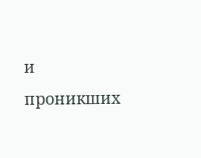и проникших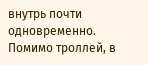внутрь почти одновременно. Помимо троллей, в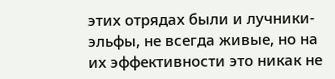этих отрядах были и лучники-эльфы, не всегда живые, но на их эффективности это никак не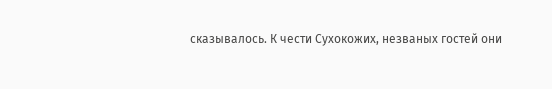сказывалось. К чести Сухокожих, незваных гостей они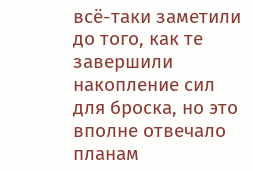всё-таки заметили до того, как те завершили накопление сил для броска, но это вполне отвечало планам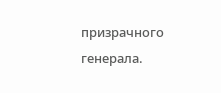призрачного генерала.